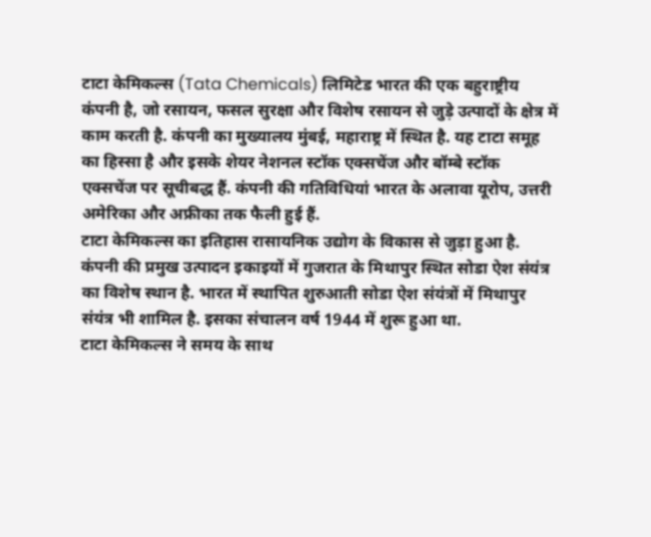टाटा केमिकल्स (Tata Chemicals) लिमिटेड भारत की एक बहुराष्ट्रीय कंपनी है, जो रसायन, फसल सुरक्षा और विशेष रसायन से जुड़े उत्पादों के क्षेत्र में काम करती है. कंपनी का मुख्यालय मुंबई, महाराष्ट्र में स्थित है. यह टाटा समूह का हिस्सा है और इसके शेयर नेशनल स्टॉक एक्सचेंज और बॉम्बे स्टॉक एक्सचेंज पर सूचीबद्ध हैं. कंपनी की गतिविधियां भारत के अलावा यूरोप, उत्तरी अमेरिका और अफ्रीका तक फैली हुई हैं.
टाटा केमिकल्स का इतिहास रासायनिक उद्योग के विकास से जुड़ा हुआ है. कंपनी की प्रमुख उत्पादन इकाइयों में गुजरात के मिथापुर स्थित सोडा ऐश संयंत्र का विशेष स्थान है. भारत में स्थापित शुरुआती सोडा ऐश संयंत्रों में मिथापुर संयंत्र भी शामिल है. इसका संचालन वर्ष 1944 में शुरू हुआ था.
टाटा केमिकल्स ने समय के साथ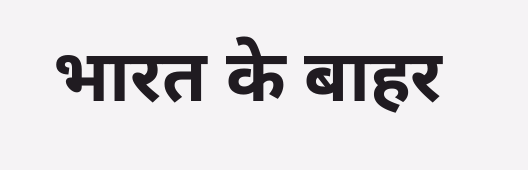भारत के बाहर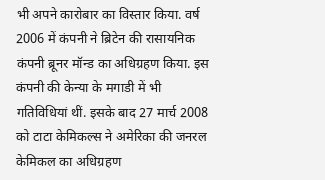भी अपने कारोबार का विस्तार किया. वर्ष 2006 में कंपनी ने ब्रिटेन की रासायनिक कंपनी ब्रूनर मॉन्ड का अधिग्रहण किया. इस कंपनी की केन्या के मगाडी में भी गतिविधियां थीं. इसके बाद 27 मार्च 2008 को टाटा केमिकल्स ने अमेरिका की जनरल केमिकल का अधिग्रहण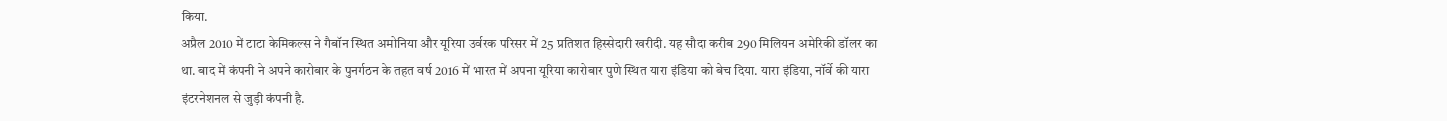किया.
अप्रैल 2010 में टाटा केमिकल्स ने गैबॉन स्थित अमोनिया और यूरिया उर्वरक परिसर में 25 प्रतिशत हिस्सेदारी खरीदी. यह सौदा करीब 290 मिलियन अमेरिकी डॉलर का था. बाद में कंपनी ने अपने कारोबार के पुनर्गठन के तहत वर्ष 2016 में भारत में अपना यूरिया कारोबार पुणे स्थित यारा इंडिया को बेच दिया. यारा इंडिया, नॉर्वे की यारा इंटरनेशनल से जुड़ी कंपनी है.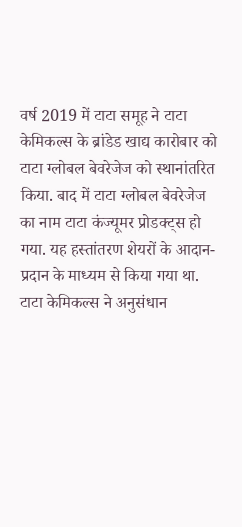वर्ष 2019 में टाटा समूह ने टाटा केमिकल्स के ब्रांडेड खाद्य कारोबार को टाटा ग्लोबल बेवरेजेज को स्थानांतरित किया. बाद में टाटा ग्लोबल बेवरेजेज का नाम टाटा कंज्यूमर प्रोडक्ट्स हो गया. यह हस्तांतरण शेयरों के आदान-प्रदान के माध्यम से किया गया था.
टाटा केमिकल्स ने अनुसंधान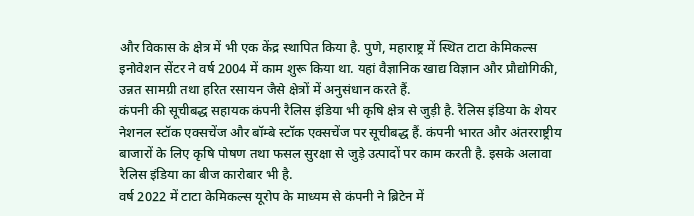और विकास के क्षेत्र में भी एक केंद्र स्थापित किया है. पुणे, महाराष्ट्र में स्थित टाटा केमिकल्स इनोवेशन सेंटर ने वर्ष 2004 में काम शुरू किया था. यहां वैज्ञानिक खाद्य विज्ञान और प्रौद्योगिकी, उन्नत सामग्री तथा हरित रसायन जैसे क्षेत्रों में अनुसंधान करते हैं.
कंपनी की सूचीबद्ध सहायक कंपनी रैलिस इंडिया भी कृषि क्षेत्र से जुड़ी है. रैलिस इंडिया के शेयर नेशनल स्टॉक एक्सचेंज और बॉम्बे स्टॉक एक्सचेंज पर सूचीबद्ध हैं. कंपनी भारत और अंतरराष्ट्रीय बाजारों के लिए कृषि पोषण तथा फसल सुरक्षा से जुड़े उत्पादों पर काम करती है. इसके अलावा रैलिस इंडिया का बीज कारोबार भी है.
वर्ष 2022 में टाटा केमिकल्स यूरोप के माध्यम से कंपनी ने ब्रिटेन में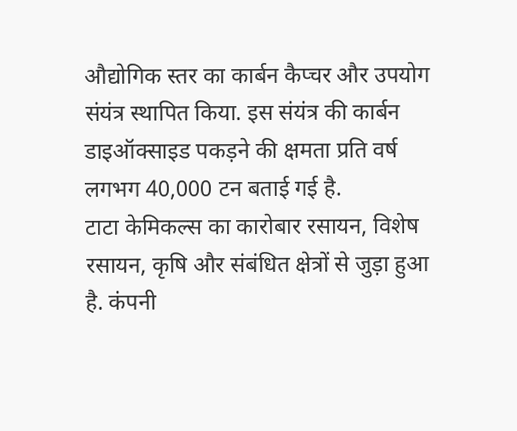औद्योगिक स्तर का कार्बन कैप्चर और उपयोग संयंत्र स्थापित किया. इस संयंत्र की कार्बन डाइऑक्साइड पकड़ने की क्षमता प्रति वर्ष लगभग 40,000 टन बताई गई है.
टाटा केमिकल्स का कारोबार रसायन, विशेष रसायन, कृषि और संबंधित क्षेत्रों से जुड़ा हुआ है. कंपनी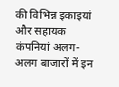की विभिन्न इकाइयां और सहायक कंपनियां अलग-अलग बाजारों में इन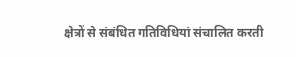क्षेत्रों से संबंधित गतिविधियां संचालित करती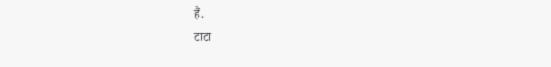हैं.
टाटा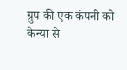ग्रुप की एक कंपनी को केन्या से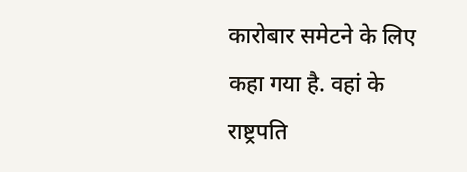कारोबार समेटने के लिए कहा गया है. वहां के राष्ट्रपति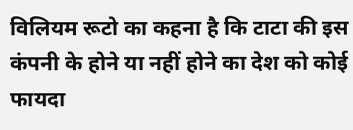विलियम रूटो का कहना है कि टाटा की इस कंपनी के होने या नहीं होने का देश को कोई फायदा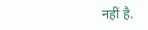नहीं है.